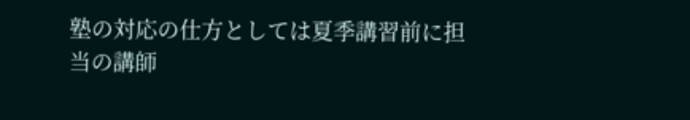塾の対応の仕方としては夏季講習前に担当の講師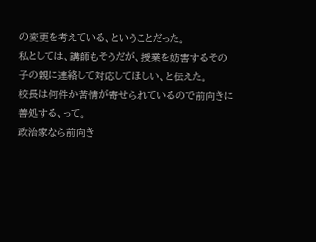の変更を考えている、ということだった。
私としては、講師もそうだが、授業を妨害するその子の親に連絡して対応してほしい、と伝えた。
校長は何件か苦情が寄せられているので前向きに善処する、って。
政治家なら前向き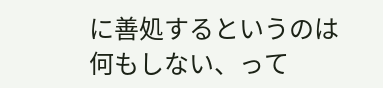に善処するというのは何もしない、って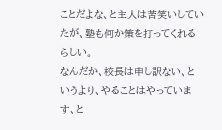ことだよな、と主人は苦笑いしていたが、塾も何か策を打ってくれるらしい。
なんだか、校長は申し訳ない、というより、やることはやっています、と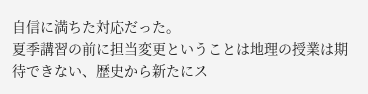自信に満ちた対応だった。
夏季講習の前に担当変更ということは地理の授業は期待できない、歴史から新たにス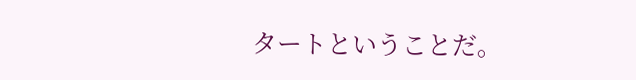タートということだ。